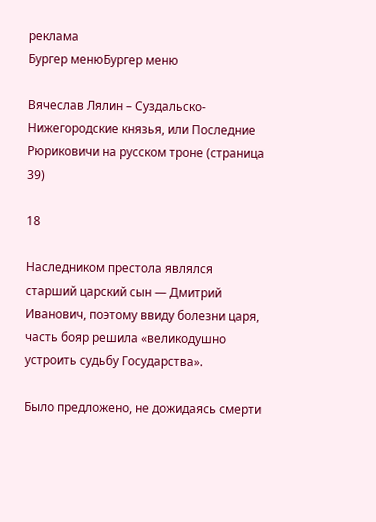реклама
Бургер менюБургер меню

Вячеслав Лялин – Суздальско-Нижегородские князья, или Последние Рюриковичи на русском троне (страница 39)

18

Наследником престола являлся старший царский сын — Дмитрий Иванович, поэтому ввиду болезни царя, часть бояр решила «великодушно устроить судьбу Государства».

Было предложено, не дожидаясь смерти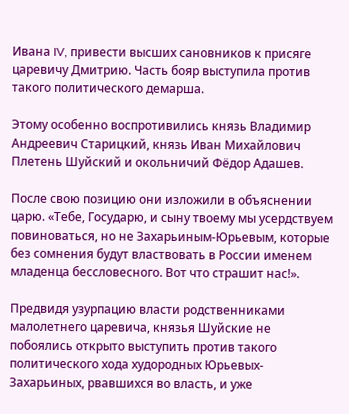Ивана IV, привести высших сановников к присяге царевичу Дмитрию. Часть бояр выступила против такого политического демарша.

Этому особенно воспротивились князь Владимир Андреевич Старицкий, князь Иван Михайлович Плетень Шуйский и окольничий Фёдор Адашев.

После свою позицию они изложили в объяснении царю. «Тебе, Государю, и сыну твоему мы усердствуем повиноваться, но не Захарьиным-Юрьевым, которые без сомнения будут властвовать в России именем младенца бессловесного. Вот что страшит нас!».

Предвидя узурпацию власти родственниками малолетнего царевича, князья Шуйские не побоялись открыто выступить против такого политического хода худородных Юрьевых-Захарьиных, рвавшихся во власть, и уже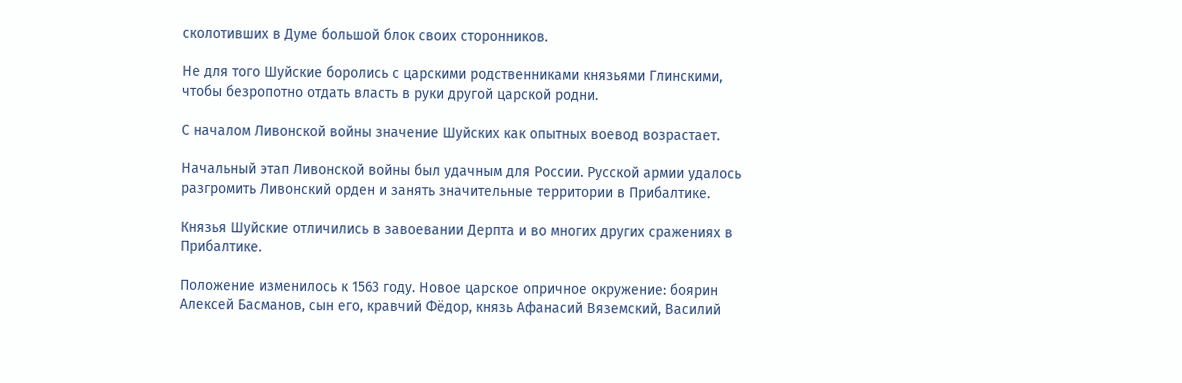сколотивших в Думе большой блок своих сторонников.

Не для того Шуйские боролись с царскими родственниками князьями Глинскими, чтобы безропотно отдать власть в руки другой царской родни.

С началом Ливонской войны значение Шуйских как опытных воевод возрастает.

Начальный этап Ливонской войны был удачным для России. Русской армии удалось разгромить Ливонский орден и занять значительные территории в Прибалтике.

Князья Шуйские отличились в завоевании Дерпта и во многих других сражениях в Прибалтике.

Положение изменилось к 1563 году. Новое царское опричное окружение: боярин Алексей Басманов, сын его, кравчий Фёдор, князь Афанасий Вяземский, Василий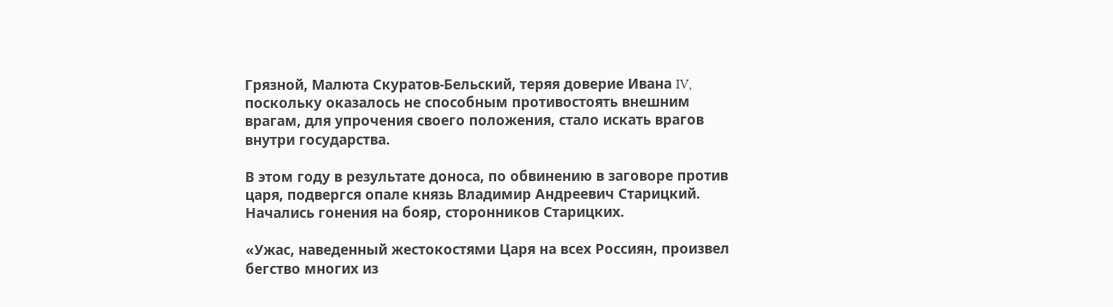Грязной, Малюта Скуратов-Бельский, теряя доверие Ивана IV, поскольку оказалось не способным противостоять внешним врагам, для упрочения своего положения, стало искать врагов внутри государства.

В этом году в результате доноса, по обвинению в заговоре против царя, подвергся опале князь Владимир Андреевич Старицкий. Начались гонения на бояр, сторонников Старицких.

«Ужас, наведенный жестокостями Царя на всех Россиян, произвел бегство многих из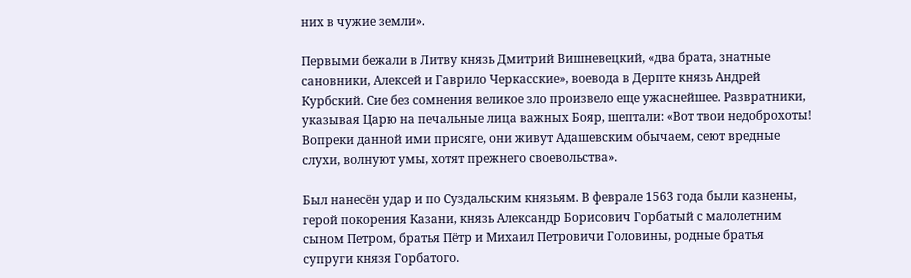них в чужие земли».

Первыми бежали в Литву князь Дмитрий Вишневецкий, «два брата, знатные сановники, Алексей и Гаврило Черкасские», воевода в Дерпте князь Андрей Курбский. Сие без сомнения великое зло произвело еще ужаснейшее. Развратники, указывая Царю на печальные лица важных Бояр, шептали: «Вот твои недоброхоты! Вопреки данной ими присяге, они живут Адашевским обычаем, сеют вредные слухи, волнуют умы, хотят прежнего своевольства».

Был нанесён удар и по Суздальским князьям. В феврале 1563 года были казнены, герой покорения Казани, князь Александр Борисович Горбатый с малолетним сыном Петром, братья Пётр и Михаил Петровичи Головины, родные братья супруги князя Горбатого.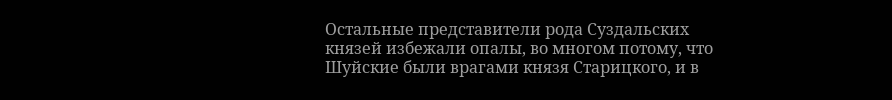Остальные представители рода Суздальских князей избежали опалы, во многом потому, что Шуйские были врагами князя Старицкого, и в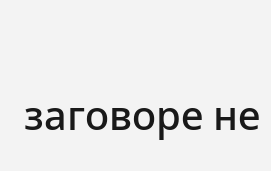заговоре не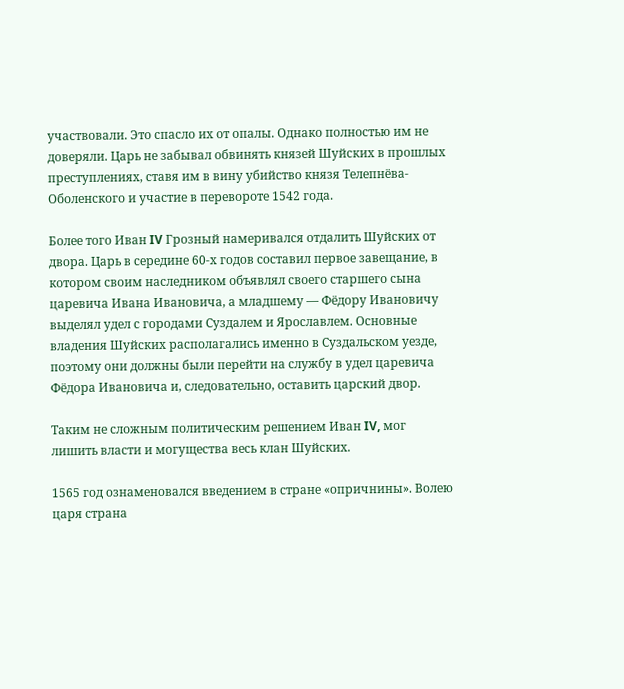участвовали. Это спасло их от опалы. Однако полностью им не доверяли. Царь не забывал обвинять князей Шуйских в прошлых преступлениях, ставя им в вину убийство князя Телепнёва-Оболенского и участие в перевороте 1542 года.

Более того Иван IV Грозный намеривался отдалить Шуйских от двора. Царь в середине 60-х годов составил первое завещание, в котором своим наследником объявлял своего старшего сына царевича Ивана Ивановича, а младшему — Фёдору Ивановичу выделял удел с городами Суздалем и Ярославлем. Основные владения Шуйских располагались именно в Суздальском уезде, поэтому они должны были перейти на службу в удел царевича Фёдора Ивановича и, следовательно, оставить царский двор.

Таким не сложным политическим решением Иван IV, мог лишить власти и могущества весь клан Шуйских.

1565 год ознаменовался введением в стране «опричнины». Волею царя страна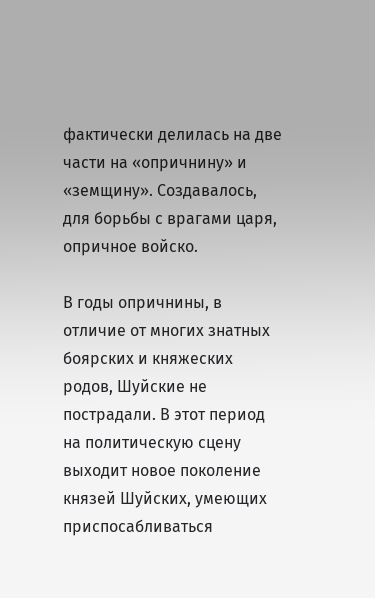фактически делилась на две части на «опричнину» и «земщину». Создавалось, для борьбы с врагами царя, опричное войско.

В годы опричнины, в отличие от многих знатных боярских и княжеских родов, Шуйские не пострадали. В этот период на политическую сцену выходит новое поколение князей Шуйских, умеющих приспосабливаться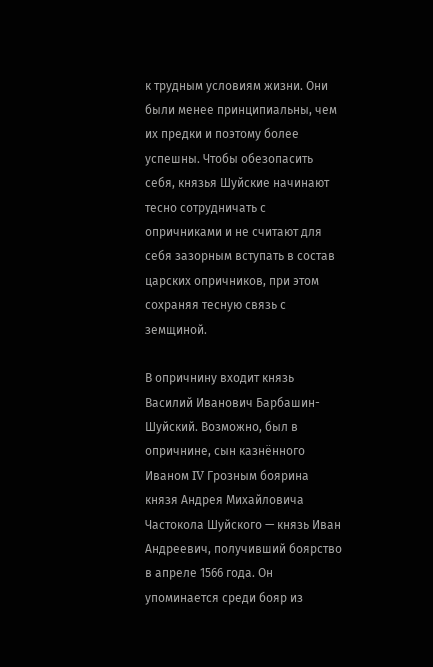к трудным условиям жизни. Они были менее принципиальны, чем их предки и поэтому более успешны. Чтобы обезопасить себя, князья Шуйские начинают тесно сотрудничать с опричниками и не считают для себя зазорным вступать в состав царских опричников, при этом сохраняя тесную связь с земщиной.

В опричнину входит князь Василий Иванович Барбашин-Шуйский. Возможно, был в опричнине, сын казнённого Иваном IV Грозным боярина князя Андрея Михайловича Частокола Шуйского — князь Иван Андреевич, получивший боярство в апреле 1566 года. Он упоминается среди бояр из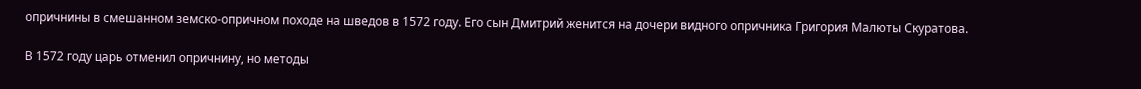опричнины в смешанном земско-опричном походе на шведов в 1572 году. Его сын Дмитрий женится на дочери видного опричника Григория Малюты Скуратова.

В 1572 году царь отменил опричнину, но методы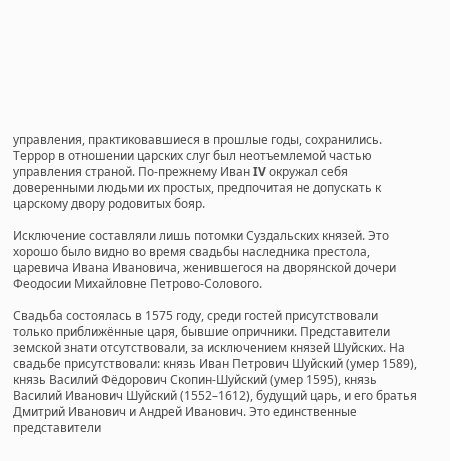управления, практиковавшиеся в прошлые годы, сохранились. Террор в отношении царских слуг был неотъемлемой частью управления страной. По-прежнему Иван IV окружал себя доверенными людьми их простых, предпочитая не допускать к царскому двору родовитых бояр.

Исключение составляли лишь потомки Суздальских князей. Это хорошо было видно во время свадьбы наследника престола, царевича Ивана Ивановича, женившегося на дворянской дочери Феодосии Михайловне Петрово-Солового.

Свадьба состоялась в 1575 году, среди гостей присутствовали только приближённые царя, бывшие опричники. Представители земской знати отсутствовали, за исключением князей Шуйских. На свадьбе присутствовали: князь Иван Петрович Шуйский (умер 1589), князь Василий Фёдорович Скопин-Шуйский (умер 1595), князь Василий Иванович Шуйский (1552–1612), будущий царь, и его братья Дмитрий Иванович и Андрей Иванович. Это единственные представители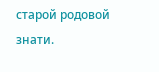старой родовой знати.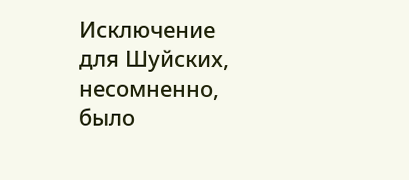Исключение для Шуйских, несомненно, было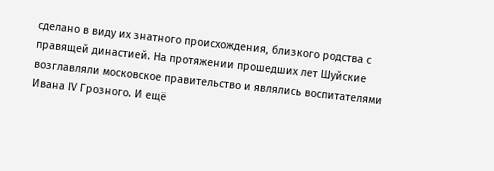сделано в виду их знатного происхождения, близкого родства с правящей династией. На протяжении прошедших лет Шуйские возглавляли московское правительство и являлись воспитателями Ивана IV Грозного. И ещё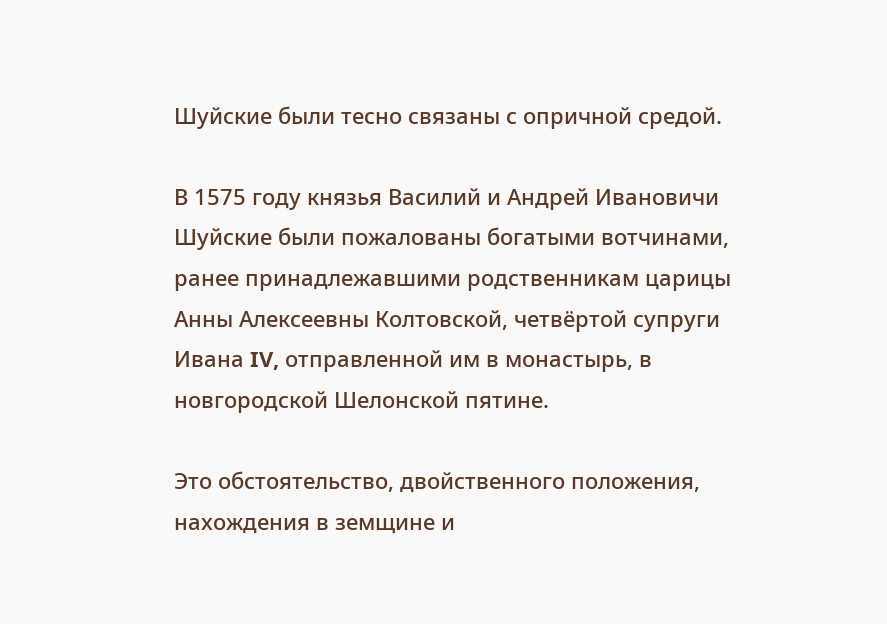Шуйские были тесно связаны с опричной средой.

В 1575 году князья Василий и Андрей Ивановичи Шуйские были пожалованы богатыми вотчинами, ранее принадлежавшими родственникам царицы Анны Алексеевны Колтовской, четвёртой супруги Ивана IV, отправленной им в монастырь, в новгородской Шелонской пятине.

Это обстоятельство, двойственного положения, нахождения в земщине и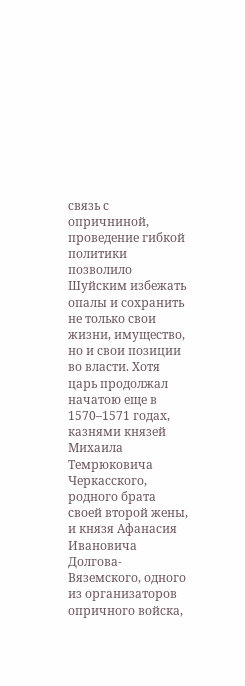связь с опричниной, проведение гибкой политики позволило Шуйским избежать опалы и сохранить не только свои жизни, имущество, но и свои позиции во власти. Хотя царь продолжал начатою еще в 1570–1571 годах, казнями князей Михаила Темрюковича Черкасского, родного брата своей второй жены, и князя Афанасия Ивановича Долгова-Вяземского, одного из организаторов опричного войска,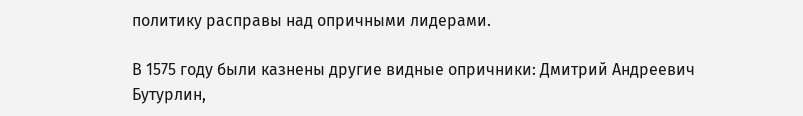политику расправы над опричными лидерами.

В 1575 году были казнены другие видные опричники: Дмитрий Андреевич Бутурлин,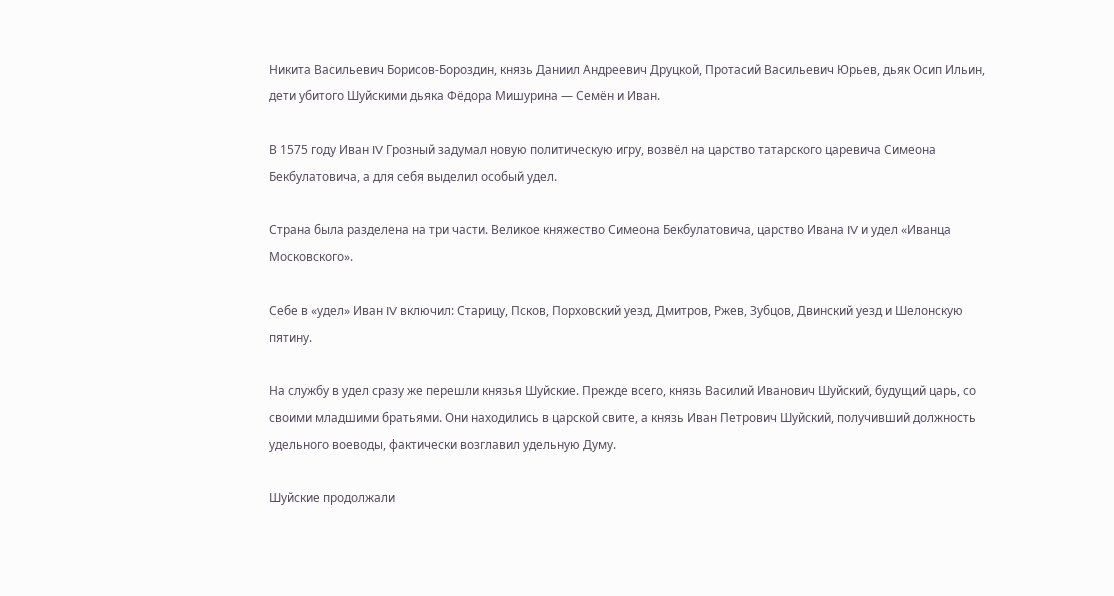Никита Васильевич Борисов-Бороздин, князь Даниил Андреевич Друцкой, Протасий Васильевич Юрьев, дьяк Осип Ильин, дети убитого Шуйскими дьяка Фёдора Мишурина — Семён и Иван.

В 1575 году Иван IV Грозный задумал новую политическую игру, возвёл на царство татарского царевича Симеона Бекбулатовича, а для себя выделил особый удел.

Страна была разделена на три части. Великое княжество Симеона Бекбулатовича, царство Ивана IV и удел «Иванца Московского».

Себе в «удел» Иван IV включил: Старицу, Псков, Порховский уезд, Дмитров, Ржев, Зубцов, Двинский уезд и Шелонскую пятину.

На службу в удел сразу же перешли князья Шуйские. Прежде всего, князь Василий Иванович Шуйский, будущий царь, со своими младшими братьями. Они находились в царской свите, а князь Иван Петрович Шуйский, получивший должность удельного воеводы, фактически возглавил удельную Думу.

Шуйские продолжали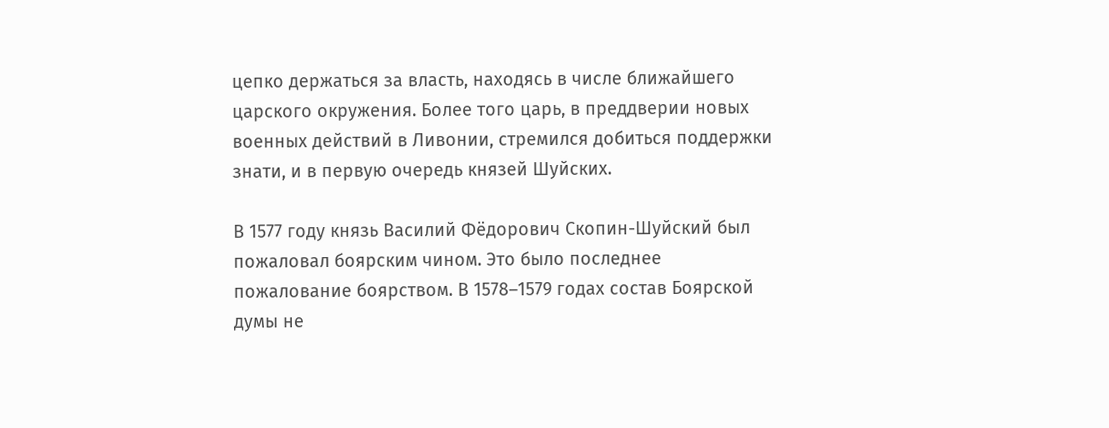цепко держаться за власть, находясь в числе ближайшего царского окружения. Более того царь, в преддверии новых военных действий в Ливонии, стремился добиться поддержки знати, и в первую очередь князей Шуйских.

В 1577 году князь Василий Фёдорович Скопин-Шуйский был пожаловал боярским чином. Это было последнее пожалование боярством. В 1578–1579 годах состав Боярской думы не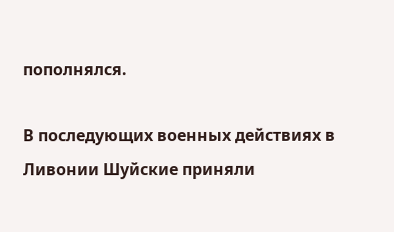пополнялся.

В последующих военных действиях в Ливонии Шуйские приняли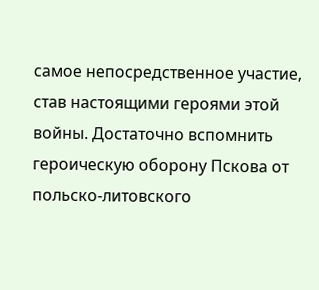самое непосредственное участие, став настоящими героями этой войны. Достаточно вспомнить героическую оборону Пскова от польско-литовского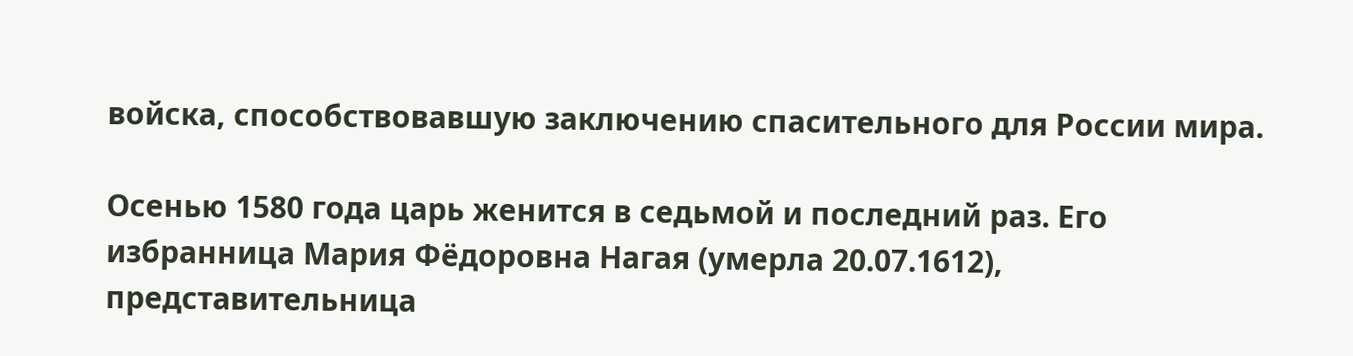войска, способствовавшую заключению спасительного для России мира.

Осенью 1580 года царь женится в седьмой и последний раз. Его избранница Мария Фёдоровна Нагая (умерла 20.07.1612), представительница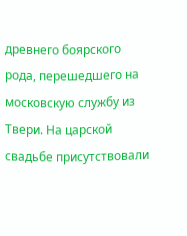древнего боярского рода, перешедшего на московскую службу из Твери. На царской свадьбе присутствовали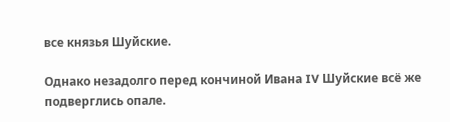все князья Шуйские.

Однако незадолго перед кончиной Ивана IV Шуйские всё же подверглись опале.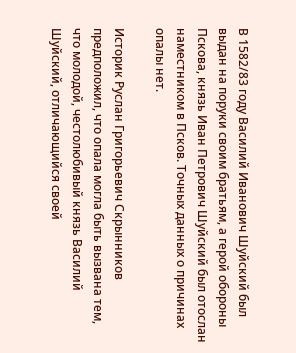В 1582/83 году Василий Иванович Шуйский был выдан на поруки своим братьям, а герой обороны Пскова, князь Иван Петрович Шуйский был отослан наместником в Псков. Точных данных о причинах опалы нет.

Историк Руслан Григорьевич Скрынников предположил, что опала могла быть вызвана тем, что молодой, честолюбивый князь Василий Шуйский, отличающийся своей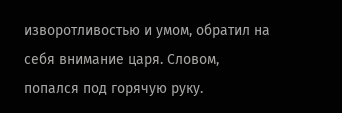изворотливостью и умом, обратил на себя внимание царя. Словом, попался под горячую руку.